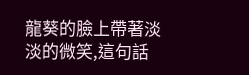龍葵的臉上帶著淡淡的微笑,這句話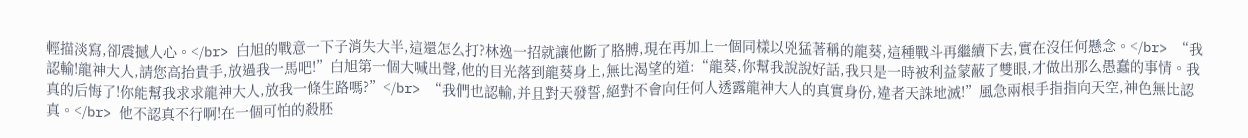輕描淡寫,卻震撼人心。</br> 白旭的戰意一下子消失大半,這還怎么打?林逸一招就讓他斷了胳膊,現在再加上一個同樣以兇猛著稱的龍葵,這種戰斗再繼續下去,實在沒任何懸念。</br> “我認輸!龍神大人,請您高抬貴手,放過我一馬吧!”白旭第一個大喊出聲,他的目光落到龍葵身上,無比渴望的道:“龍葵,你幫我說說好話,我只是一時被利益蒙蔽了雙眼,才做出那么愚蠢的事情。我真的后悔了!你能幫我求求龍神大人,放我一條生路嗎?”</br> “我們也認輸,并且對天發誓,絕對不會向任何人透露龍神大人的真實身份,違者天誅地滅!”風急兩根手指指向天空,神色無比認真。</br> 他不認真不行啊!在一個可怕的殺胚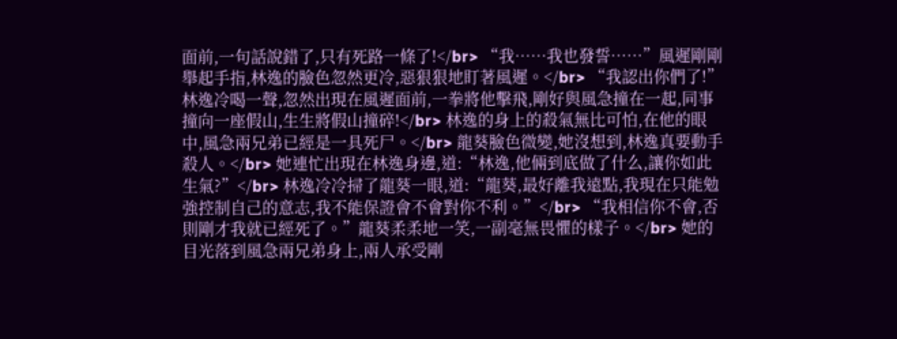面前,一句話說錯了,只有死路一條了!</br> “我……我也發誓……”風遲剛剛舉起手指,林逸的臉色忽然更冷,惡狠狠地盯著風遲。</br> “我認出你們了!”林逸冷喝一聲,忽然出現在風遲面前,一拳將他擊飛,剛好與風急撞在一起,同事撞向一座假山,生生將假山撞碎!</br> 林逸的身上的殺氣無比可怕,在他的眼中,風急兩兄弟已經是一具死尸。</br> 龍葵臉色微變,她沒想到,林逸真要動手殺人。</br> 她連忙出現在林逸身邊,道:“林逸,他倆到底做了什么,讓你如此生氣?”</br> 林逸冷冷掃了龍葵一眼,道:“龍葵,最好離我遠點,我現在只能勉強控制自己的意志,我不能保證會不會對你不利。”</br> “我相信你不會,否則剛才我就已經死了。”龍葵柔柔地一笑,一副毫無畏懼的樣子。</br> 她的目光落到風急兩兄弟身上,兩人承受剛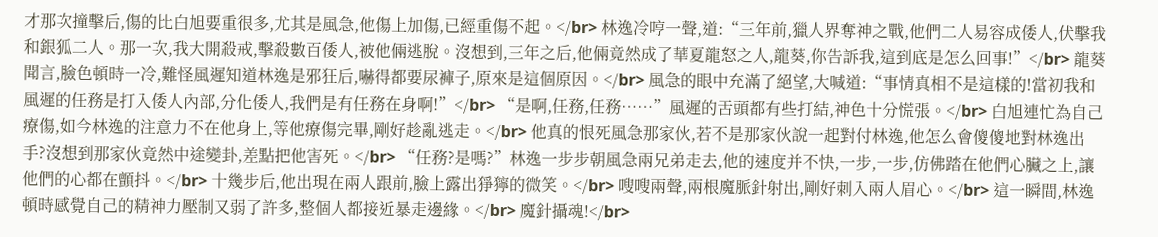才那次撞擊后,傷的比白旭要重很多,尤其是風急,他傷上加傷,已經重傷不起。</br> 林逸冷哼一聲,道:“三年前,獵人界奪神之戰,他們二人易容成倭人,伏擊我和銀狐二人。那一次,我大開殺戒,擊殺數百倭人,被他倆逃脫。沒想到,三年之后,他倆竟然成了華夏龍怒之人,龍葵,你告訴我,這到底是怎么回事!”</br> 龍葵聞言,臉色頓時一冷,難怪風遲知道林逸是邪狂后,嚇得都要尿褲子,原來是這個原因。</br> 風急的眼中充滿了絕望,大喊道:“事情真相不是這樣的!當初我和風遲的任務是打入倭人內部,分化倭人,我們是有任務在身啊!”</br> “是啊,任務,任務……”風遲的舌頭都有些打結,神色十分慌張。</br> 白旭連忙為自己療傷,如今林逸的注意力不在他身上,等他療傷完畢,剛好趁亂逃走。</br> 他真的恨死風急那家伙,若不是那家伙說一起對付林逸,他怎么會傻傻地對林逸出手?沒想到那家伙竟然中途變卦,差點把他害死。</br> “任務?是嗎?”林逸一步步朝風急兩兄弟走去,他的速度并不快,一步,一步,仿佛踏在他們心臟之上,讓他們的心都在顫抖。</br> 十幾步后,他出現在兩人跟前,臉上露出猙獰的微笑。</br> 嗖嗖兩聲,兩根魔脈針射出,剛好刺入兩人眉心。</br> 這一瞬間,林逸頓時感覺自己的精神力壓制又弱了許多,整個人都接近暴走邊緣。</br> 魔針攝魂!</br>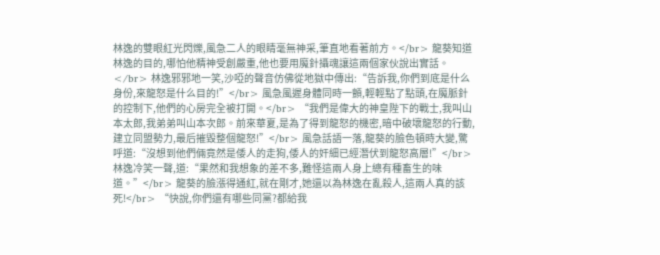林逸的雙眼紅光閃爍,風急二人的眼睛毫無神采,筆直地看著前方。</br> 龍葵知道林逸的目的,哪怕他精神受創嚴重,他也要用魔針攝魂讓這兩個家伙說出實話。</br> 林逸邪邪地一笑,沙啞的聲音仿佛從地獄中傳出:“告訴我,你們到底是什么身份,來龍怒是什么目的!”</br> 風急風遲身體同時一顫,輕輕點了點頭,在魔脈針的控制下,他們的心房完全被打開。</br> “我們是偉大的神皇陛下的戰士,我叫山本太郎,我弟弟叫山本次郎。前來華夏,是為了得到龍怒的機密,暗中破壞龍怒的行動,建立同盟勢力,最后摧毀整個龍怒!”</br> 風急話語一落,龍葵的臉色頓時大變,驚呼道:“沒想到他們倆竟然是倭人的走狗,倭人的奸細已經潛伏到龍怒高層!”</br> 林逸冷笑一聲,道:“果然和我想象的差不多,難怪這兩人身上總有種畜生的味道。”</br> 龍葵的臉漲得通紅,就在剛才,她還以為林逸在亂殺人,這兩人真的該死!</br> “快說,你們還有哪些同黨?都給我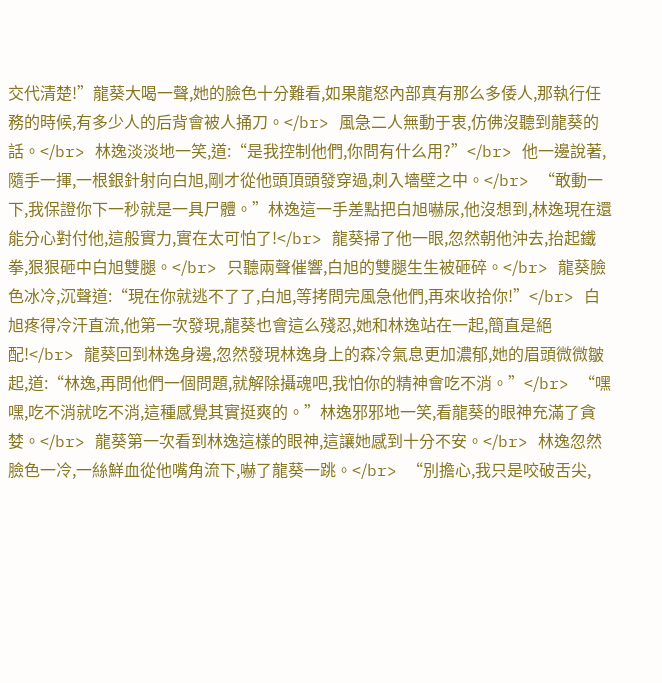交代清楚!”龍葵大喝一聲,她的臉色十分難看,如果龍怒內部真有那么多倭人,那執行任務的時候,有多少人的后背會被人捅刀。</br> 風急二人無動于衷,仿佛沒聽到龍葵的話。</br> 林逸淡淡地一笑,道:“是我控制他們,你問有什么用?”</br> 他一邊說著,隨手一揮,一根銀針射向白旭,剛才從他頭頂頭發穿過,刺入墻壁之中。</br> “敢動一下,我保證你下一秒就是一具尸體。”林逸這一手差點把白旭嚇尿,他沒想到,林逸現在還能分心對付他,這般實力,實在太可怕了!</br> 龍葵掃了他一眼,忽然朝他沖去,抬起鐵拳,狠狠砸中白旭雙腿。</br> 只聽兩聲催響,白旭的雙腿生生被砸碎。</br> 龍葵臉色冰冷,沉聲道:“現在你就逃不了了,白旭,等拷問完風急他們,再來收拾你!”</br> 白旭疼得冷汗直流,他第一次發現,龍葵也會這么殘忍,她和林逸站在一起,簡直是絕配!</br> 龍葵回到林逸身邊,忽然發現林逸身上的森冷氣息更加濃郁,她的眉頭微微皺起,道:“林逸,再問他們一個問題,就解除攝魂吧,我怕你的精神會吃不消。”</br> “嘿嘿,吃不消就吃不消,這種感覺其實挺爽的。”林逸邪邪地一笑,看龍葵的眼神充滿了貪婪。</br> 龍葵第一次看到林逸這樣的眼神,這讓她感到十分不安。</br> 林逸忽然臉色一冷,一絲鮮血從他嘴角流下,嚇了龍葵一跳。</br> “別擔心,我只是咬破舌尖,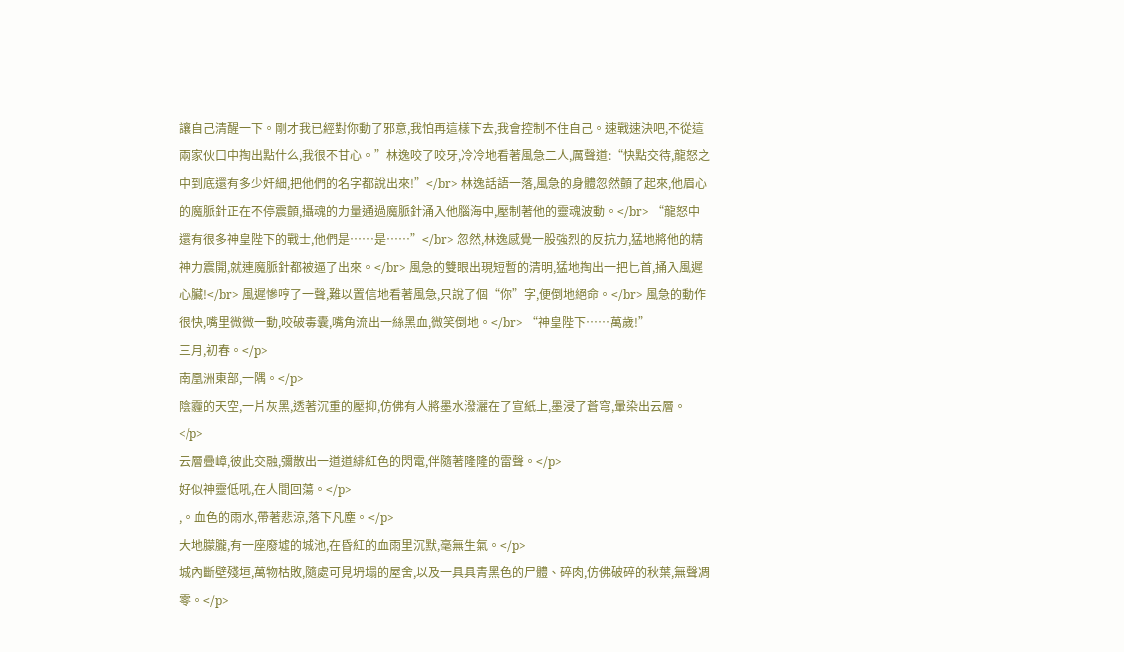讓自己清醒一下。剛才我已經對你動了邪意,我怕再這樣下去,我會控制不住自己。速戰速決吧,不從這兩家伙口中掏出點什么,我很不甘心。”林逸咬了咬牙,冷冷地看著風急二人,厲聲道:“快點交待,龍怒之中到底還有多少奸細,把他們的名字都說出來!”</br> 林逸話語一落,風急的身體忽然顫了起來,他眉心的魔脈針正在不停震顫,攝魂的力量通過魔脈針涌入他腦海中,壓制著他的靈魂波動。</br> “龍怒中還有很多神皇陛下的戰士,他們是……是……”</br> 忽然,林逸感覺一股強烈的反抗力,猛地將他的精神力震開,就連魔脈針都被逼了出來。</br> 風急的雙眼出現短暫的清明,猛地掏出一把匕首,捅入風遲心臟!</br> 風遲慘哼了一聲,難以置信地看著風急,只說了個“你”字,便倒地絕命。</br> 風急的動作很快,嘴里微微一動,咬破毒囊,嘴角流出一絲黑血,微笑倒地。</br> “神皇陛下……萬歲!”
三月,初春。</p>
南凰洲東部,一隅。</p>
陰霾的天空,一片灰黑,透著沉重的壓抑,仿佛有人將墨水潑灑在了宣紙上,墨浸了蒼穹,暈染出云層。</p>
云層疊嶂,彼此交融,彌散出一道道緋紅色的閃電,伴隨著隆隆的雷聲。</p>
好似神靈低吼,在人間回蕩。</p>
,。血色的雨水,帶著悲涼,落下凡塵。</p>
大地朦朧,有一座廢墟的城池,在昏紅的血雨里沉默,毫無生氣。</p>
城內斷壁殘垣,萬物枯敗,隨處可見坍塌的屋舍,以及一具具青黑色的尸體、碎肉,仿佛破碎的秋葉,無聲凋零。</p>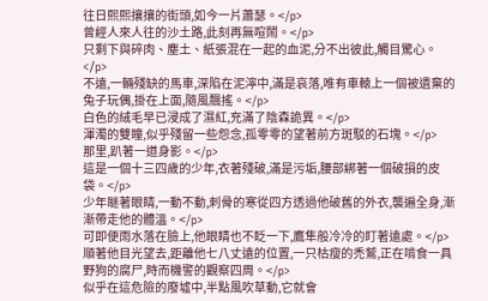往日熙熙攘攘的街頭,如今一片蕭瑟。</p>
曾經人來人往的沙土路,此刻再無喧鬧。</p>
只剩下與碎肉、塵土、紙張混在一起的血泥,分不出彼此,觸目驚心。</p>
不遠,一輛殘缺的馬車,深陷在泥濘中,滿是哀落,唯有車轅上一個被遺棄的兔子玩偶,掛在上面,隨風飄搖。</p>
白色的絨毛早已浸成了濕紅,充滿了陰森詭異。</p>
渾濁的雙瞳,似乎殘留一些怨念,孤零零的望著前方斑駁的石塊。</p>
那里,趴著一道身影。</p>
這是一個十三四歲的少年,衣著殘破,滿是污垢,腰部綁著一個破損的皮袋。</p>
少年瞇著眼睛,一動不動,刺骨的寒從四方透過他破舊的外衣,襲遍全身,漸漸帶走他的體溫。</p>
可即便雨水落在臉上,他眼睛也不眨一下,鷹隼般冷冷的盯著遠處。</p>
順著他目光望去,距離他七八丈遠的位置,一只枯瘦的禿鷲,正在啃食一具野狗的腐尸,時而機警的觀察四周。</p>
似乎在這危險的廢墟中,半點風吹草動,它就會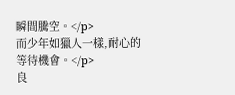瞬間騰空。</p>
而少年如獵人一樣,耐心的等待機會。</p>
良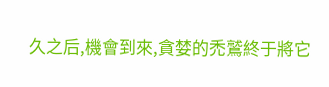久之后,機會到來,貪婪的禿鷲終于將它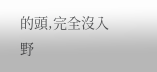的頭,完全沒入野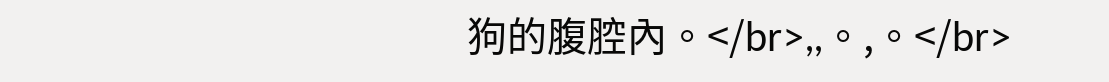狗的腹腔內。</br>,,。,。</br>